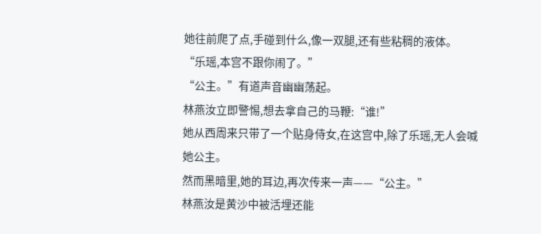她往前爬了点,手碰到什么,像一双腿,还有些粘稠的液体。
“乐瑶,本宫不跟你闹了。”
“公主。”有道声音幽幽荡起。
林燕汝立即警惕,想去拿自己的马鞭:“谁!”
她从西周来只带了一个贴身侍女,在这宫中,除了乐瑶,无人会喊她公主。
然而黑暗里,她的耳边,再次传来一声——“公主。”
林燕汝是黄沙中被活埋还能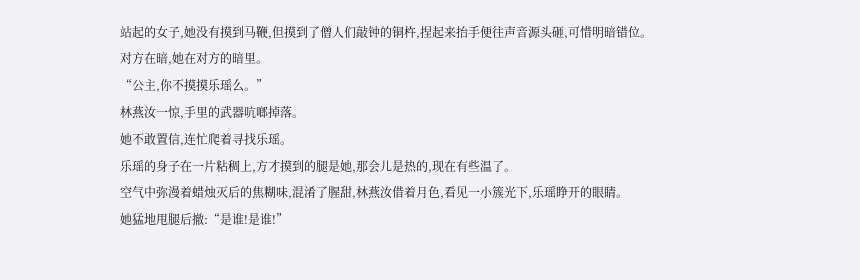站起的女子,她没有摸到马鞭,但摸到了僧人们敲钟的铜杵,捏起来抬手便往声音源头砸,可惜明暗错位。
对方在暗,她在对方的暗里。
“公主,你不摸摸乐瑶么。”
林燕汝一惊,手里的武器吭啷掉落。
她不敢置信,连忙爬着寻找乐瑶。
乐瑶的身子在一片粘稠上,方才摸到的腿是她,那会儿是热的,现在有些温了。
空气中弥漫着蜡烛灭后的焦糊味,混淆了腥甜,林燕汝借着月色,看见一小簇光下,乐瑶睁开的眼睛。
她猛地甩腿后撤:“是谁!是谁!”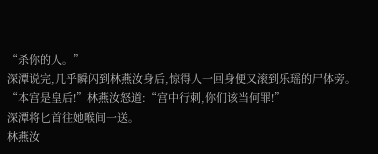“杀你的人。”
深潭说完,几乎瞬闪到林燕汝身后,惊得人一回身便又滚到乐瑶的尸体旁。
“本宫是皇后!”林燕汝怒道:“宫中行刺,你们该当何罪!”
深潭将匕首往她喉间一送。
林燕汝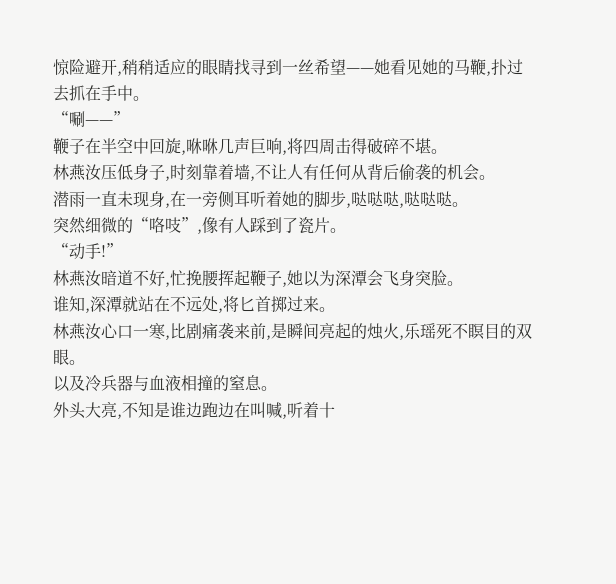惊险避开,稍稍适应的眼睛找寻到一丝希望——她看见她的马鞭,扑过去抓在手中。
“唰——”
鞭子在半空中回旋,咻咻几声巨响,将四周击得破碎不堪。
林燕汝压低身子,时刻靠着墙,不让人有任何从背后偷袭的机会。
潜雨一直未现身,在一旁侧耳听着她的脚步,哒哒哒,哒哒哒。
突然细微的“咯吱”,像有人踩到了瓷片。
“动手!”
林燕汝暗道不好,忙挽腰挥起鞭子,她以为深潭会飞身突脸。
谁知,深潭就站在不远处,将匕首掷过来。
林燕汝心口一寒,比剧痛袭来前,是瞬间亮起的烛火,乐瑶死不瞑目的双眼。
以及冷兵器与血液相撞的窒息。
外头大亮,不知是谁边跑边在叫喊,听着十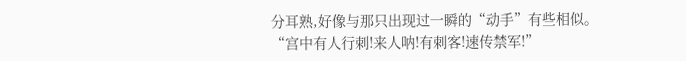分耳熟,好像与那只出现过一瞬的“动手”有些相似。
“宫中有人行刺!来人呐!有刺客!速传禁军!”